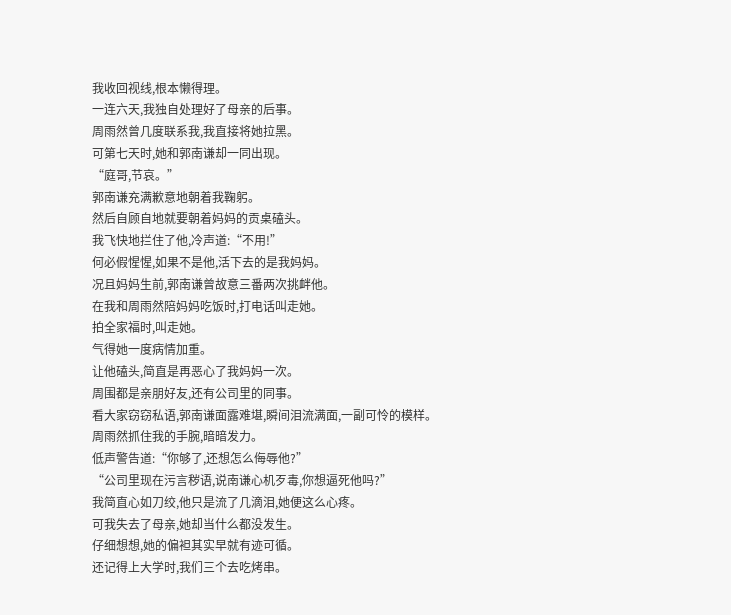我收回视线,根本懒得理。
一连六天,我独自处理好了母亲的后事。
周雨然曾几度联系我,我直接将她拉黑。
可第七天时,她和郭南谦却一同出现。
“庭哥,节哀。”
郭南谦充满歉意地朝着我鞠躬。
然后自顾自地就要朝着妈妈的贡桌磕头。
我飞快地拦住了他,冷声道:“不用!”
何必假惺惺,如果不是他,活下去的是我妈妈。
况且妈妈生前,郭南谦曾故意三番两次挑衅他。
在我和周雨然陪妈妈吃饭时,打电话叫走她。
拍全家福时,叫走她。
气得她一度病情加重。
让他磕头,简直是再恶心了我妈妈一次。
周围都是亲朋好友,还有公司里的同事。
看大家窃窃私语,郭南谦面露难堪,瞬间泪流满面,一副可怜的模样。
周雨然抓住我的手腕,暗暗发力。
低声警告道:“你够了,还想怎么侮辱他?”
“公司里现在污言秽语,说南谦心机歹毒,你想逼死他吗?”
我简直心如刀绞,他只是流了几滴泪,她便这么心疼。
可我失去了母亲,她却当什么都没发生。
仔细想想,她的偏袒其实早就有迹可循。
还记得上大学时,我们三个去吃烤串。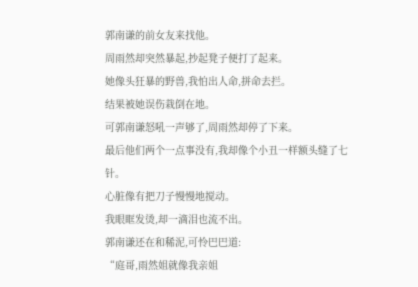郭南谦的前女友来找他。
周雨然却突然暴起,抄起凳子便打了起来。
她像头狂暴的野兽,我怕出人命,拼命去拦。
结果被她误伤栽倒在地。
可郭南谦怒吼一声够了,周雨然却停了下来。
最后他们两个一点事没有,我却像个小丑一样额头缝了七针。
心脏像有把刀子慢慢地搅动。
我眼眶发烫,却一滴泪也流不出。
郭南谦还在和稀泥,可怜巴巴道:
“庭哥,雨然姐就像我亲姐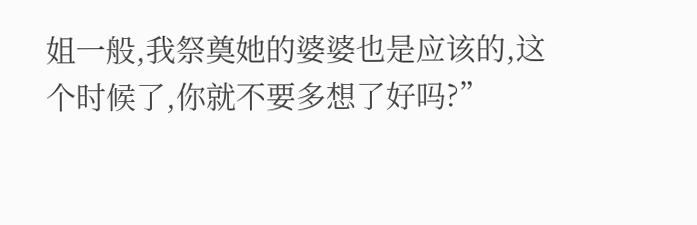姐一般,我祭奠她的婆婆也是应该的,这个时候了,你就不要多想了好吗?”